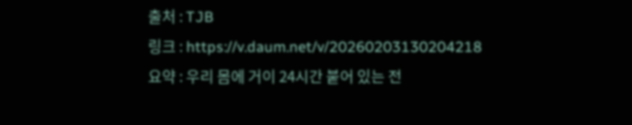출처 : TJB
링크 : https://v.daum.net/v/20260203130204218
요약 : 우리 몸에 거이 24시간 붙어 있는 전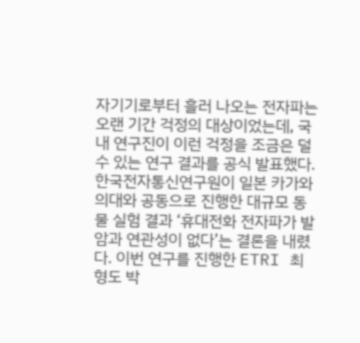자기기로부터 흘러 나오는 전자파는 오랜 기간 걱정의 대상이었는데, 국내 연구진이 이런 걱정을 조금은 덜 수 있는 연구 결과를 공식 발표했다. 한국전자통신연구원이 일본 카가와 의대와 공동으로 진행한 대규모 동물 실험 결과 ‘휴대전화 전자파가 발암과 연관성이 없다’는 결론을 내렸다. 이번 연구를 진행한 ETRI 최형도 박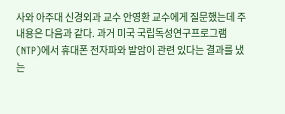사와 아주대 신경외과 교수 안영환 교수에게 질문했는데 주 내용은 다음과 같다. 과거 미국 국립독성연구프로그램(NTP)에서 휴대폰 전자파와 발암이 관련 있다는 결과를 냈는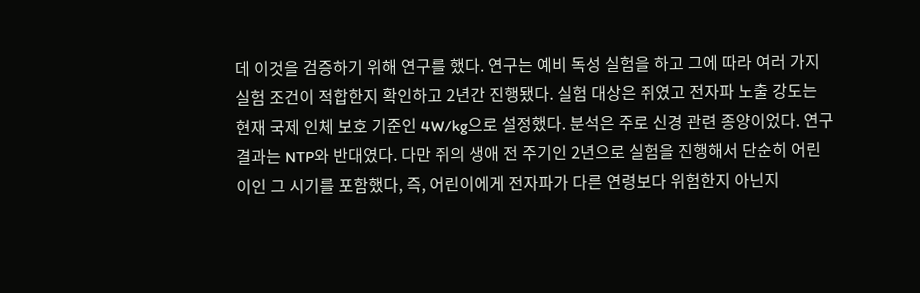데 이것을 검증하기 위해 연구를 했다. 연구는 예비 독성 실험을 하고 그에 따라 여러 가지 실험 조건이 적합한지 확인하고 2년간 진행됐다. 실험 대상은 쥐였고 전자파 노출 강도는 현재 국제 인체 보호 기준인 4W/kg으로 설정했다. 분석은 주로 신경 관련 종양이었다. 연구 결과는 NTP와 반대였다. 다만 쥐의 생애 전 주기인 2년으로 실험을 진행해서 단순히 어린이인 그 시기를 포함했다, 즉, 어린이에게 전자파가 다른 연령보다 위험한지 아닌지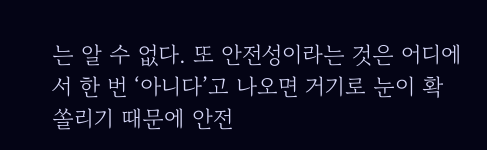는 알 수 없다. 또 안전성이라는 것은 어디에서 한 번 ‘아니다’고 나오면 거기로 눈이 확 쏠리기 때문에 안전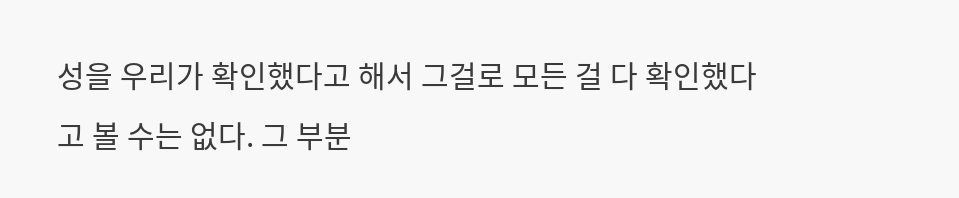성을 우리가 확인했다고 해서 그걸로 모든 걸 다 확인했다고 볼 수는 없다. 그 부분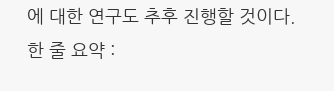에 대한 연구도 추후 진행할 것이다.
한 줄 요약 :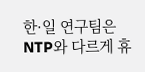한·일 연구팀은 NTP와 다르게 휴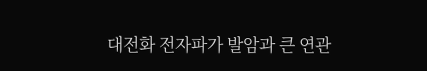대전화 전자파가 발암과 큰 연관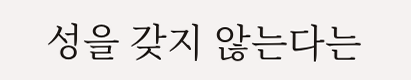성을 갖지 않는다는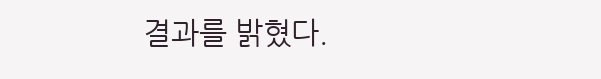결과를 밝혔다.